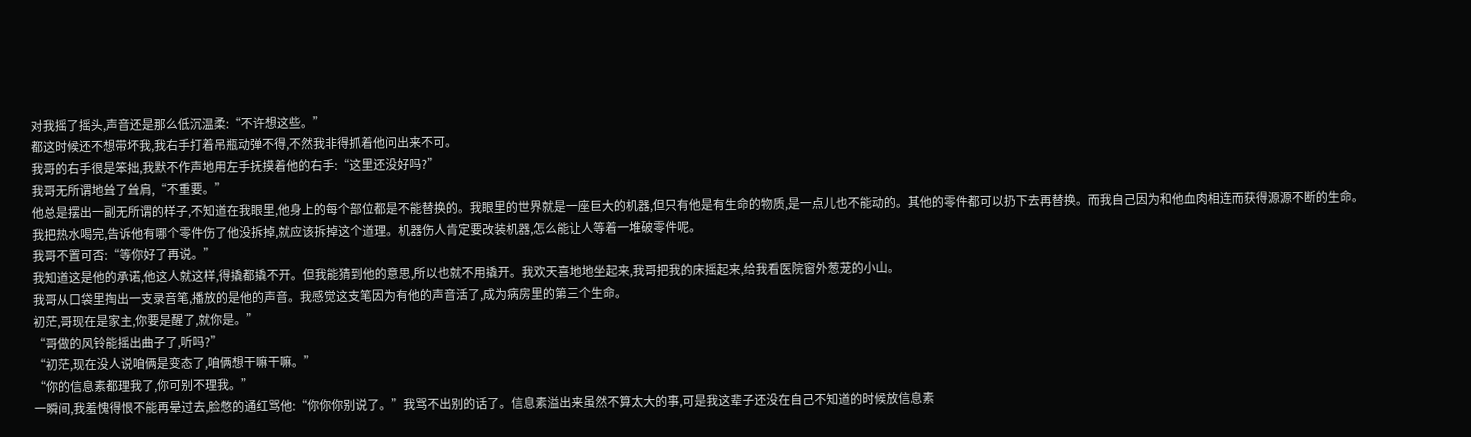对我摇了摇头,声音还是那么低沉温柔:“不许想这些。”
都这时候还不想带坏我,我右手打着吊瓶动弹不得,不然我非得抓着他问出来不可。
我哥的右手很是笨拙,我默不作声地用左手抚摸着他的右手:“这里还没好吗?”
我哥无所谓地耸了耸肩,“不重要。”
他总是摆出一副无所谓的样子,不知道在我眼里,他身上的每个部位都是不能替换的。我眼里的世界就是一座巨大的机器,但只有他是有生命的物质,是一点儿也不能动的。其他的零件都可以扔下去再替换。而我自己因为和他血肉相连而获得源源不断的生命。
我把热水喝完,告诉他有哪个零件伤了他没拆掉,就应该拆掉这个道理。机器伤人肯定要改装机器,怎么能让人等着一堆破零件呢。
我哥不置可否:“等你好了再说。”
我知道这是他的承诺,他这人就这样,得撬都撬不开。但我能猜到他的意思,所以也就不用撬开。我欢天喜地地坐起来,我哥把我的床摇起来,给我看医院窗外葱茏的小山。
我哥从口袋里掏出一支录音笔,播放的是他的声音。我感觉这支笔因为有他的声音活了,成为病房里的第三个生命。
初茫,哥现在是家主,你要是醒了,就你是。”
“哥做的风铃能摇出曲子了,听吗?”
“初茫,现在没人说咱俩是变态了,咱俩想干嘛干嘛。”
“你的信息素都理我了,你可别不理我。”
一瞬间,我羞愧得恨不能再晕过去,脸憋的通红骂他:“你你你别说了。”我骂不出别的话了。信息素溢出来虽然不算太大的事,可是我这辈子还没在自己不知道的时候放信息素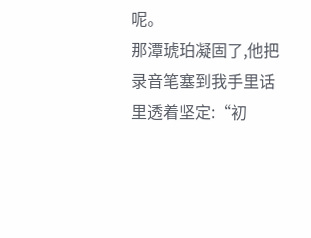呢。
那潭琥珀凝固了,他把录音笔塞到我手里话里透着坚定:“初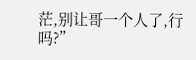茫,别让哥一个人了,行吗?”